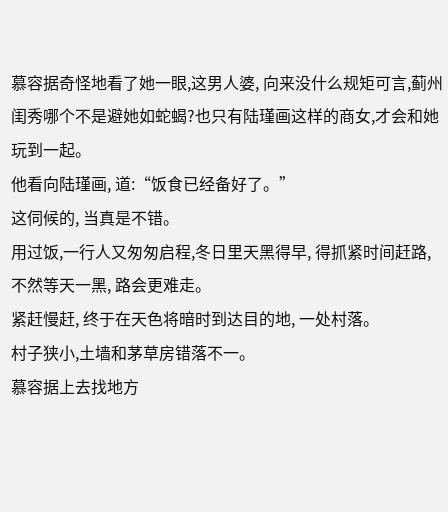慕容据奇怪地看了她一眼,这男人婆, 向来没什么规矩可言,蓟州闺秀哪个不是避她如蛇蝎?也只有陆瑾画这样的商女,才会和她玩到一起。
他看向陆瑾画, 道:“饭食已经备好了。”
这伺候的, 当真是不错。
用过饭,一行人又匆匆启程,冬日里天黑得早, 得抓紧时间赶路, 不然等天一黑, 路会更难走。
紧赶慢赶, 终于在天色将暗时到达目的地, 一处村落。
村子狭小,土墙和茅草房错落不一。
慕容据上去找地方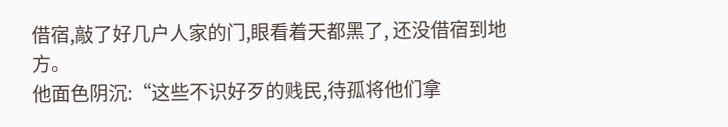借宿,敲了好几户人家的门,眼看着天都黑了, 还没借宿到地方。
他面色阴沉:“这些不识好歹的贱民,待孤将他们拿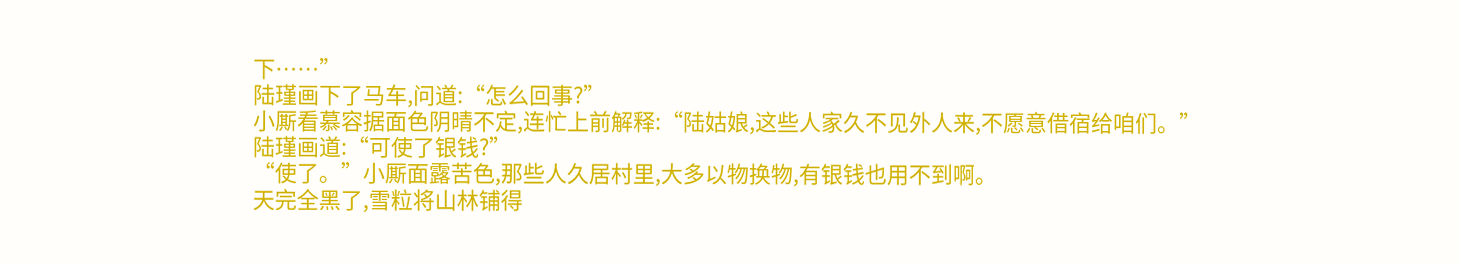下……”
陆瑾画下了马车,问道:“怎么回事?”
小厮看慕容据面色阴晴不定,连忙上前解释:“陆姑娘,这些人家久不见外人来,不愿意借宿给咱们。”
陆瑾画道:“可使了银钱?”
“使了。”小厮面露苦色,那些人久居村里,大多以物换物,有银钱也用不到啊。
天完全黑了,雪粒将山林铺得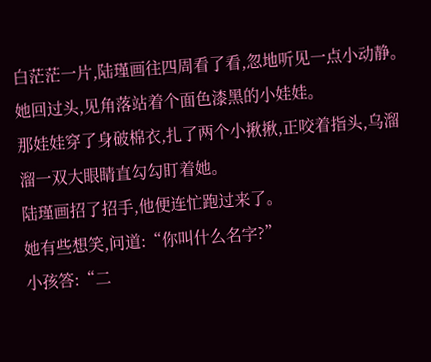白茫茫一片,陆瑾画往四周看了看,忽地听见一点小动静。
她回过头,见角落站着个面色漆黑的小娃娃。
那娃娃穿了身破棉衣,扎了两个小揪揪,正咬着指头,乌溜溜一双大眼睛直勾勾盯着她。
陆瑾画招了招手,他便连忙跑过来了。
她有些想笑,问道:“你叫什么名字?”
小孩答:“二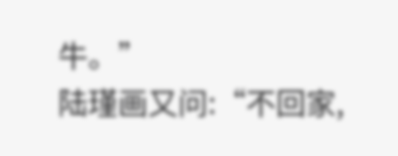牛。”
陆瑾画又问:“不回家,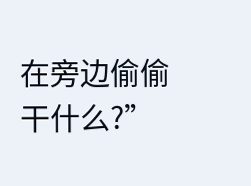在旁边偷偷干什么?”